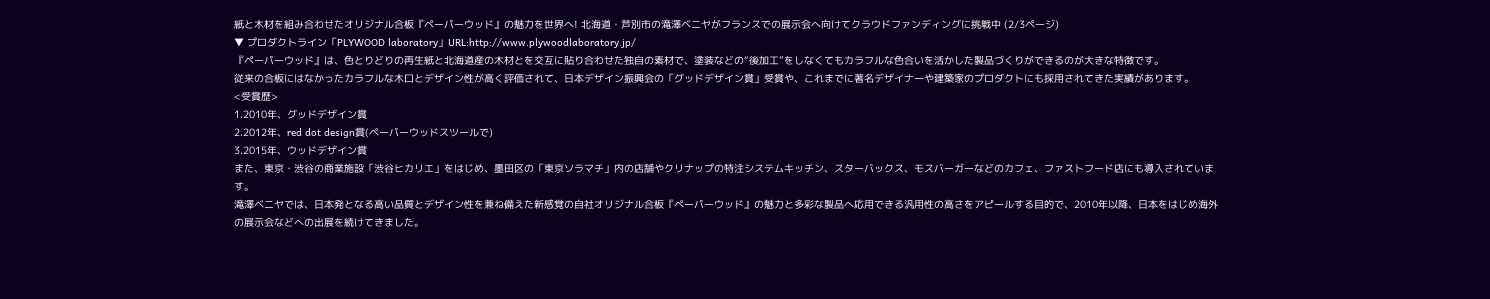紙と木材を組み合わせたオリジナル合板『ペーパーウッド』の魅力を世界へ! 北海道・芦別市の滝澤ベニヤがフランスでの展示会へ向けてクラウドファンディングに挑戦中 (2/3ページ)
▼ プロダクトライン「PLYWOOD laboratory」URL:http://www.plywoodlaboratory.jp/
『ペーパーウッド』は、色とりどりの再生紙と北海道産の木材とを交互に貼り合わせた独自の素材で、塗装などの“後加工”をしなくてもカラフルな色合いを活かした製品づくりができるのが大きな特徴です。
従来の合板にはなかったカラフルな木口とデザイン性が高く評価されて、日本デザイン振興会の「グッドデザイン賞」受賞や、これまでに著名デザイナーや建築家のプロダクトにも採用されてきた実績があります。
<受賞歴>
1.2010年、グッドデザイン賞
2.2012年、red dot design賞(ペーパーウッドスツールで)
3.2015年、ウッドデザイン賞
また、東京・渋谷の商業施設「渋谷ヒカリエ」をはじめ、墨田区の「東京ソラマチ」内の店舗やクリナップの特注システムキッチン、スターバックス、モスバーガーなどのカフェ、ファストフード店にも導入されています。
滝澤ベニヤでは、日本発となる高い品質とデザイン性を兼ね備えた新感覚の自社オリジナル合板『ペーパーウッド』の魅力と多彩な製品へ応用できる汎用性の高さをアピールする目的で、2010年以降、日本をはじめ海外の展示会などへの出展を続けてきました。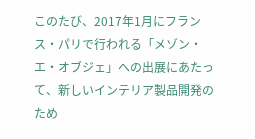このたび、2017年1月にフランス・パリで行われる「メゾン・エ・オブジェ」への出展にあたって、新しいインテリア製品開発のため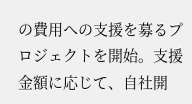の費用への支援を募るプロジェクトを開始。支援金額に応じて、自社開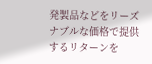発製品などをリーズナブルな価格で提供するリターンを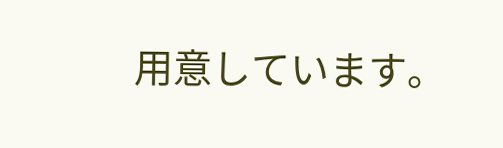用意しています。